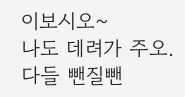이보시오~
나도 데려가 주오.
다들 뺀질뺀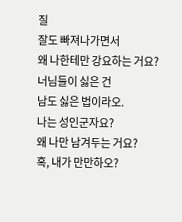질
잘도 빠져나가면서
왜 나한테만 강요하는 거요?
너님들이 싫은 건
남도 싫은 법이라오.
나는 성인군자요?
왜 나만 남겨두는 거요?
혹, 내가 만만하오?